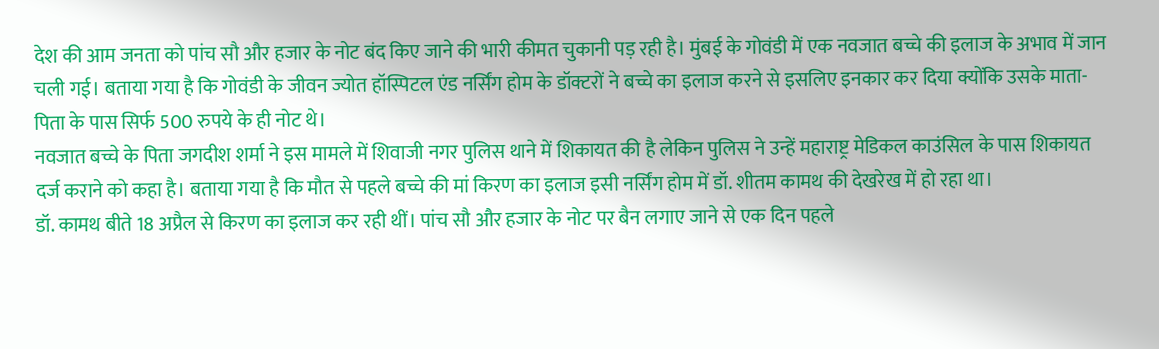देश की आम जनता को पांच सौ और हजार के नोट बंद किए जाने की भारी कीमत चुकानी पड़ रही है। मुंबई के गोवंडी में एक नवजात बच्चे की इलाज के अभाव में जान चली गई। बताया गया है कि गोवंडी के जीवन ज्योत हॉस्पिटल एंड नर्सिंग होम के डॉक्टरों ने बच्चे का इलाज करने से इसलिए इनकार कर दिया क्योंकि उसके माता-पिता के पास सिर्फ 500 रुपये के ही नोट थे।
नवजात बच्चे के पिता जगदीश शर्मा ने इस मामले में शिवाजी नगर पुलिस थाने में शिकायत की है लेकिन पुलिस ने उन्हें महाराष्ट्र मेडिकल काउंसिल के पास शिकायत दर्ज कराने को कहा है। बताया गया है कि मौत से पहले बच्चे की मां किरण का इलाज इसी नर्सिंग होम में डॉ. शीतम कामथ की देखरेख में हो रहा था।
डॉ. कामथ बीते 18 अप्रैल से किरण का इलाज कर रही थीं। पांच सौ और हजार के नोट पर बैन लगाए जाने से एक दिन पहले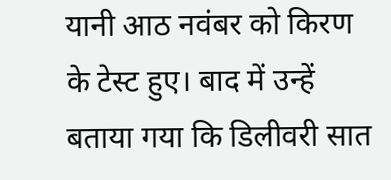यानी आठ नवंबर को किरण के टेस्ट हुए। बाद में उन्हें बताया गया कि डिलीवरी सात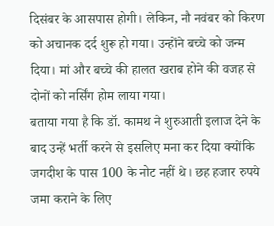दिसंबर के आसपास होगी। लेकिन, नौ नवंबर को किरण को अचानक दर्द शुरू हो गया। उन्होंने बच्चे को जन्म दिया। मां और बच्चे की हालत खराब होने की वजह से दोनों को नर्सिंग होम लाया गया।
बताया गया है कि डॉ. कामथ ने शुरुआती इलाज देने के बाद उन्हें भर्ती करने से इसलिए मना कर दिया क्योंकि जगदीश के पास 100 के नोट नहीं थे। छह हजार रुपये जमा कराने के लिए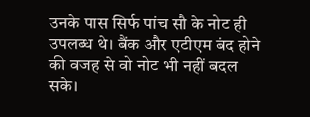उनके पास सिर्फ पांच सौ के नोट ही उपलब्ध थे। बैंक और एटीएम बंद होने की वजह से वो नोट भी नहीं बदल सके।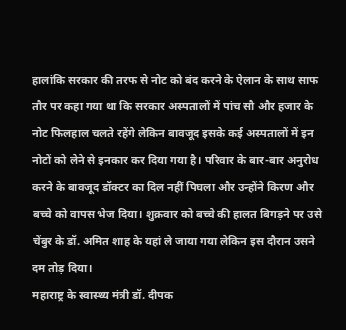हालांकि सरकार की तरफ से नोट को बंद करने के ऐलान के साथ साफ तौर पर कहा गया था कि सरकार अस्पतालों में पांच सौ और हजार के नोट फिलहाल चलते रहेंगे लेकिन बावजूद इसके कई अस्पतालों में इन नोटों को लेने से इनकार कर दिया गया है। परिवार के बार-बार अनुरोध करने के बावजूद डॉक्टर का दिल नहीं पिघला और उन्होंने किरण और बच्चे को वापस भेज दिया। शुक्रवार को बच्चे की हालत बिगड़ने पर उसे चेंबुर के डॉ. अमित शाह के यहां ले जाया गया लेकिन इस दौरान उसने दम तोड़ दिया।
महाराष्ट्र के स्वास्थ्य मंत्री डॉ. दीपक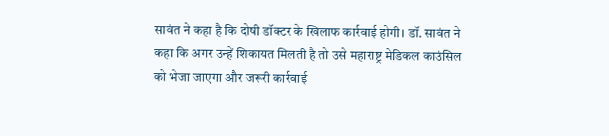सावंत ने कहा है कि दोषी डॉक्टर के खिलाफ कार्रवाई होगी। डॉ. सावंत ने कहा कि अगर उन्हें शिकायत मिलती है तो उसे महाराष्ट्र मेडिकल काउंसिल को भेजा जाएगा और जरूरी कार्रवाई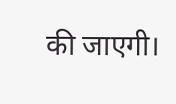की जाएगी।